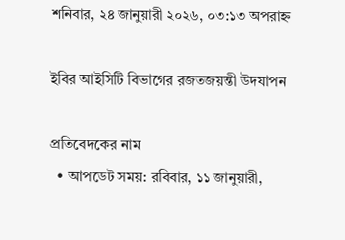শনিবার, ২৪ জানুয়ারী ২০২৬, ০৩:১৩ অপরাহ্ন

ইবির আইসিটি বিভাগের রজতজয়ন্তী উদযাপন

প্রতিবেদকের নাম
  • আপডেট সময়: রবিবার, ১১ জানুয়ারী,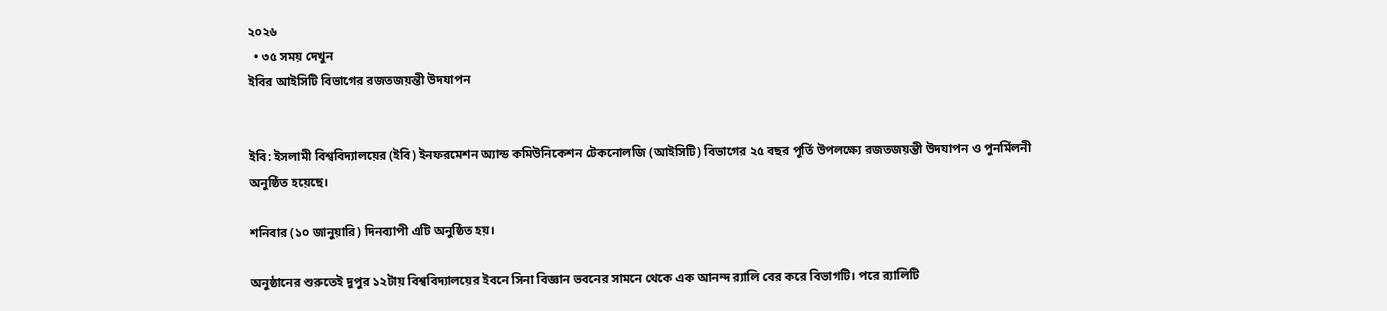২০২৬
  • ৩৫ সময় দেখুন
ইবির আইসিটি বিভাগের রজতজয়ন্তী উদযাপন


ইবি: ইসলামী বিশ্ববিদ্যালয়ের (ইবি) ইনফরমেশন অ্যান্ড কমিউনিকেশন টেকনোলজি (আইসিটি) বিভাগের ২৫ বছর পূর্তি উপলক্ষ্যে রজতজয়ন্তী উদযাপন ও পুনর্মিলনী অনুষ্ঠিত হয়েছে।

শনিবার (১০ জানুয়ারি) দিনব্যাপী এটি অনুষ্ঠিত হয়।

অনুষ্ঠানের শুরুতেই দুপুর ১২টায় বিশ্ববিদ্যালয়ের ইবনে সিনা বিজ্ঞান ভবনের সামনে থেকে এক আনন্দ র‍্যালি বের করে বিভাগটি। পরে র‍্যালিটি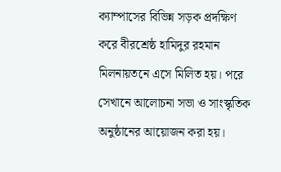ক্যাম্পাসের বিভিন্ন সড়ক প্রদক্ষিণ করে বীরশ্রেষ্ঠ হামিদুর রহমান মিলনায়তনে এসে মিলিত হয়। পরে সেখানে আলোচনা সভা ও সাংস্কৃতিক অনুষ্ঠানের আয়োজন করা হয়।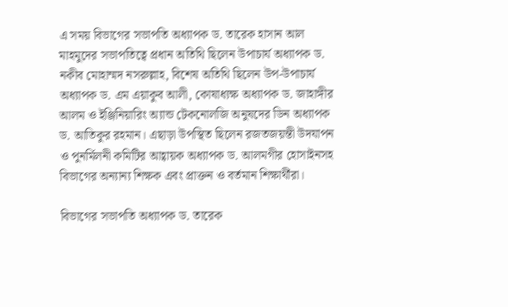এ সময় বিভাগের সভাপতি অধ্যাপক ড. তারেক হাসান আল মাহমুদের সভাপতিত্বে প্রধান অতিথি ছিলেন উপাচার্য অধ্যাপক ড. নকীব মোহাম্মদ নসরুল্লাহ, বিশেষ অতিথি ছিলেন উপ-উপাচার্য অধ্যাপক ড. এম এয়াকুব আলী, কোষাধ্যক্ষ অধ্যাপক ড. জাহাঙ্গীর আলম ও ইঞ্জিনিয়ারিং অ্যান্ড টেকনোলজি অনুষদের ডিন অধ্যাপক ড. আতিকুর রহমান। এছাড়া উপস্থিত ছিলেন রজতজয়ন্তী উদযাপন ও পুনর্মিলনী কমিটির আহ্বায়ক অধ্যাপক ড. আলমগীর হোসাইনসহ বিভাগের অন্যান্য শিক্ষক এবং প্রাক্তন ও বর্তমান শিক্ষার্থীরা।

বিভাগের সভাপতি অধ্যাপক ড. তারেক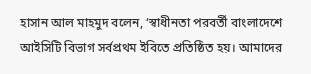হাসান আল মাহমুদ বলেন, ‘স্বাধীনতা পরবর্তী বাংলাদেশে আইসিটি বিভাগ সর্বপ্রথম ইবিতে প্রতিষ্ঠিত হয়। আমাদের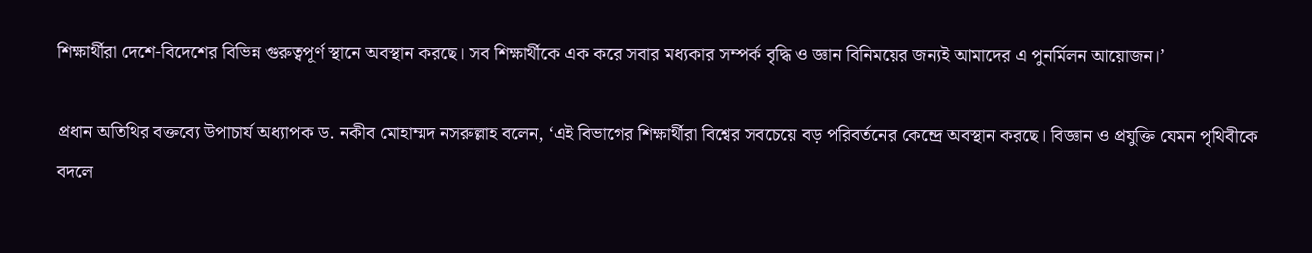শিক্ষার্থীরা দেশে-বিদেশের বিভিন্ন গুরুত্বপূর্ণ স্থানে অবস্থান করছে। সব শিক্ষার্থীকে এক করে সবার মধ্যকার সম্পর্ক বৃদ্ধি ও জ্ঞান বিনিময়ের জন্যই আমাদের এ পুনর্মিলন আয়োজন।’

প্রধান অতিথির বক্তব্যে উপাচার্য অধ্যাপক ড. নকীব মোহাম্মদ নসরুল্লাহ বলেন, ‘এই বিভাগের শিক্ষার্থীরা বিশ্বের সবচেয়ে বড় পরিবর্তনের কেন্দ্রে অবস্থান করছে। বিজ্ঞান ও প্রযুক্তি যেমন পৃথিবীকে বদলে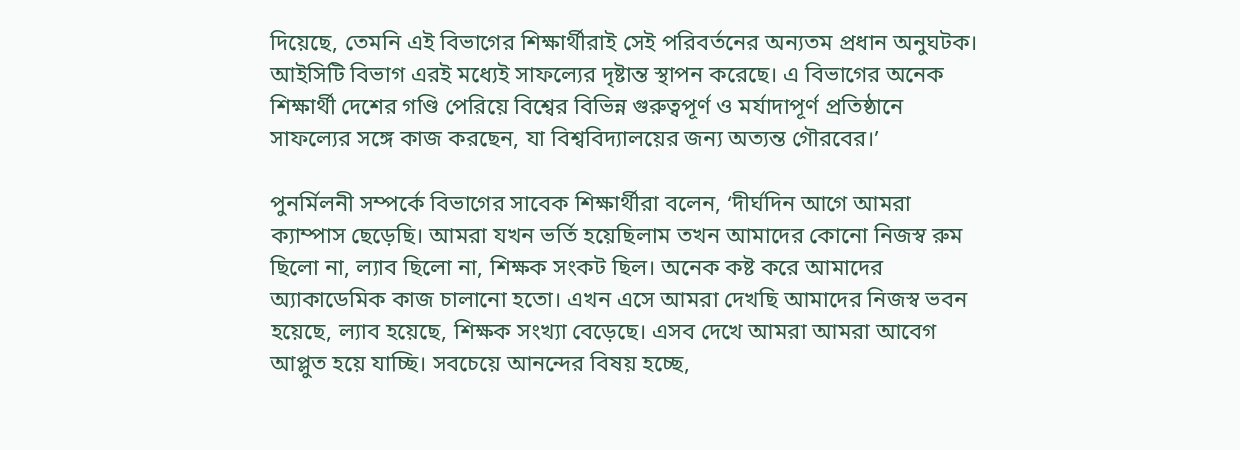দিয়েছে, তেমনি এই বিভাগের শিক্ষার্থীরাই সেই পরিবর্তনের অন্যতম প্রধান অনুঘটক। আইসিটি বিভাগ এরই মধ্যেই সাফল্যের দৃষ্টান্ত স্থাপন করেছে। এ বিভাগের অনেক শিক্ষার্থী দেশের গণ্ডি পেরিয়ে বিশ্বের বিভিন্ন গুরুত্বপূর্ণ ও মর্যাদাপূর্ণ প্রতিষ্ঠানে সাফল্যের সঙ্গে কাজ করছেন, যা বিশ্ববিদ্যালয়ের জন্য অত্যন্ত গৌরবের।’

পুনর্মিলনী সম্পর্কে বিভাগের সাবেক শিক্ষার্থীরা বলেন, ‘দীর্ঘদিন আগে আমরা ক্যাম্পাস ছেড়েছি। আমরা যখন ভর্তি হয়েছিলাম তখন আমাদের কোনো নিজস্ব রুম ছিলো না, ল্যাব ছিলো না, শিক্ষক সংকট ছিল। অনেক কষ্ট করে আমাদের অ্যাকাডেমিক কাজ চালানো হতো। এখন এসে আমরা দেখছি আমাদের নিজস্ব ভবন হয়েছে, ল্যাব হয়েছে, শিক্ষক সংখ্যা বেড়েছে। এসব দেখে আমরা আমরা আবেগ আপ্লুত হয়ে যাচ্ছি। সবচেয়ে আনন্দের বিষয় হচ্ছে,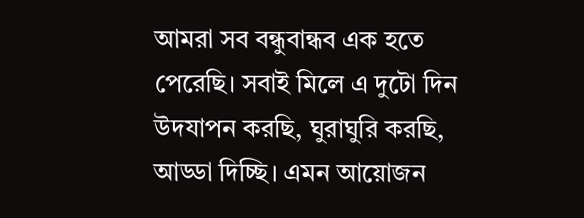আমরা সব বন্ধুবান্ধব এক হতে পেরেছি। সবাই মিলে এ দুটো দিন উদযাপন করছি, ঘুরাঘুরি করছি, আড্ডা দিচ্ছি। এমন আয়োজন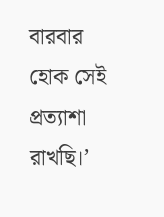বারবার হোক সেই প্রত্যাশা রাখছি।’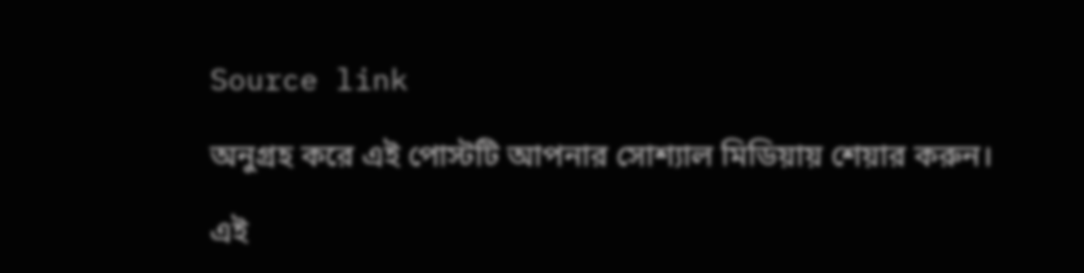Source link

অনুগ্রহ করে এই পোস্টটি আপনার সোশ্যাল মিডিয়ায় শেয়ার করুন।

এই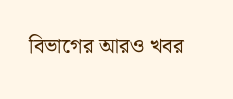বিভাগের আরও খবর